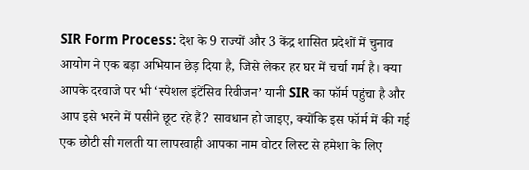SIR Form Process: देश के 9 राज्यों और 3 केंद्र शासित प्रदेशों में चुनाव आयोग ने एक बड़ा अभियान छेड़ दिया है, जिसे लेकर हर घर में चर्चा गर्म है। क्या आपके दरवाजे पर भी ‘स्पेशल इंटेंसिव रिवीजन’ यानी SIR का फॉर्म पहुंचा है और आप इसे भरने में पसीने छूट रहे हैं? सावधान हो जाइए, क्योंकि इस फॉर्म में की गई एक छोटी सी गलती या लापरवाही आपका नाम वोटर लिस्ट से हमेशा के लिए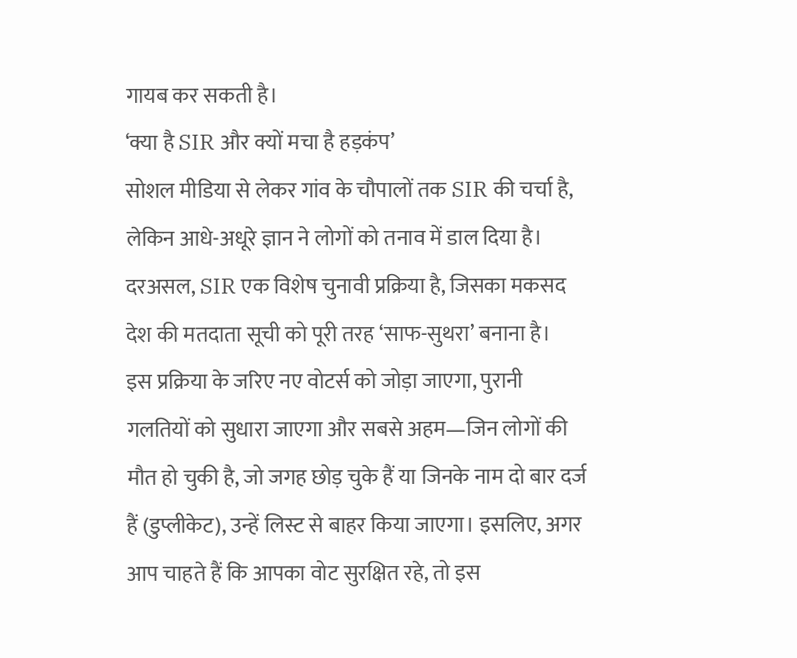गायब कर सकती है।
‘क्या है SIR और क्यों मचा है हड़कंप’
सोशल मीडिया से लेकर गांव के चौपालों तक SIR की चर्चा है, लेकिन आधे-अधूरे ज्ञान ने लोगों को तनाव में डाल दिया है। दरअसल, SIR एक विशेष चुनावी प्रक्रिया है, जिसका मकसद देश की मतदाता सूची को पूरी तरह ‘साफ-सुथरा’ बनाना है।
इस प्रक्रिया के जरिए नए वोटर्स को जोड़ा जाएगा, पुरानी गलतियों को सुधारा जाएगा और सबसे अहम—जिन लोगों की मौत हो चुकी है, जो जगह छोड़ चुके हैं या जिनके नाम दो बार दर्ज हैं (डुप्लीकेट), उन्हें लिस्ट से बाहर किया जाएगा। इसलिए, अगर आप चाहते हैं कि आपका वोट सुरक्षित रहे, तो इस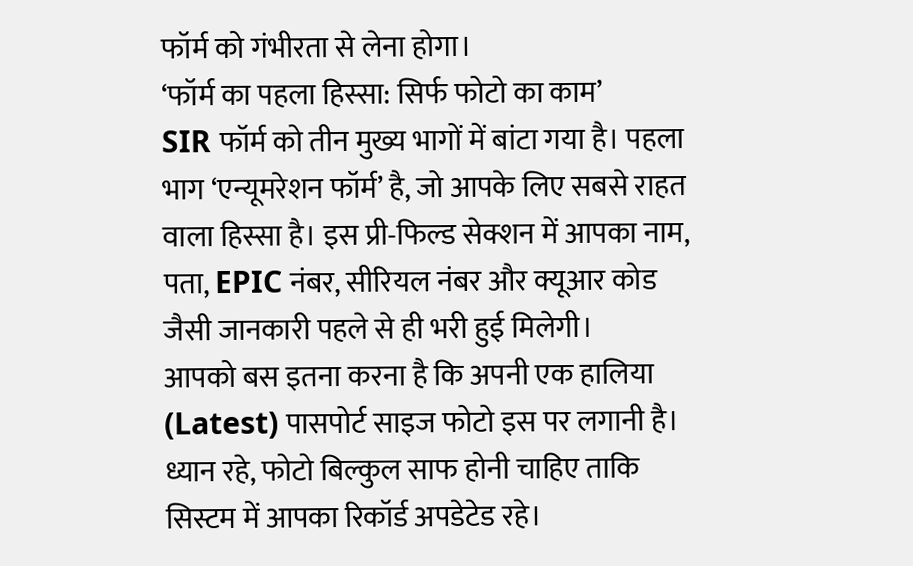फॉर्म को गंभीरता से लेना होगा।
‘फॉर्म का पहला हिस्सा: सिर्फ फोटो का काम’
SIR फॉर्म को तीन मुख्य भागों में बांटा गया है। पहला भाग ‘एन्यूमरेशन फॉर्म’ है, जो आपके लिए सबसे राहत वाला हिस्सा है। इस प्री-फिल्ड सेक्शन में आपका नाम, पता, EPIC नंबर, सीरियल नंबर और क्यूआर कोड जैसी जानकारी पहले से ही भरी हुई मिलेगी।
आपको बस इतना करना है कि अपनी एक हालिया (Latest) पासपोर्ट साइज फोटो इस पर लगानी है। ध्यान रहे, फोटो बिल्कुल साफ होनी चाहिए ताकि सिस्टम में आपका रिकॉर्ड अपडेटेड रहे।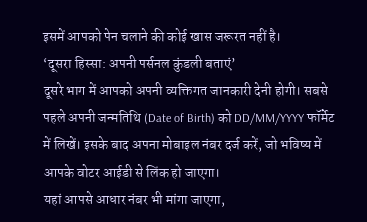इसमें आपको पेन चलाने की कोई खास जरूरत नहीं है।
‘दूसरा हिस्सा: अपनी पर्सनल कुंडली बताएं’
दूसरे भाग में आपको अपनी व्यक्तिगत जानकारी देनी होगी। सबसे पहले अपनी जन्मतिथि (Date of Birth) को DD/MM/YYYY फॉर्मेट में लिखें। इसके बाद अपना मोबाइल नंबर दर्ज करें, जो भविष्य में आपके वोटर आईडी से लिंक हो जाएगा।
यहां आपसे आधार नंबर भी मांगा जाएगा,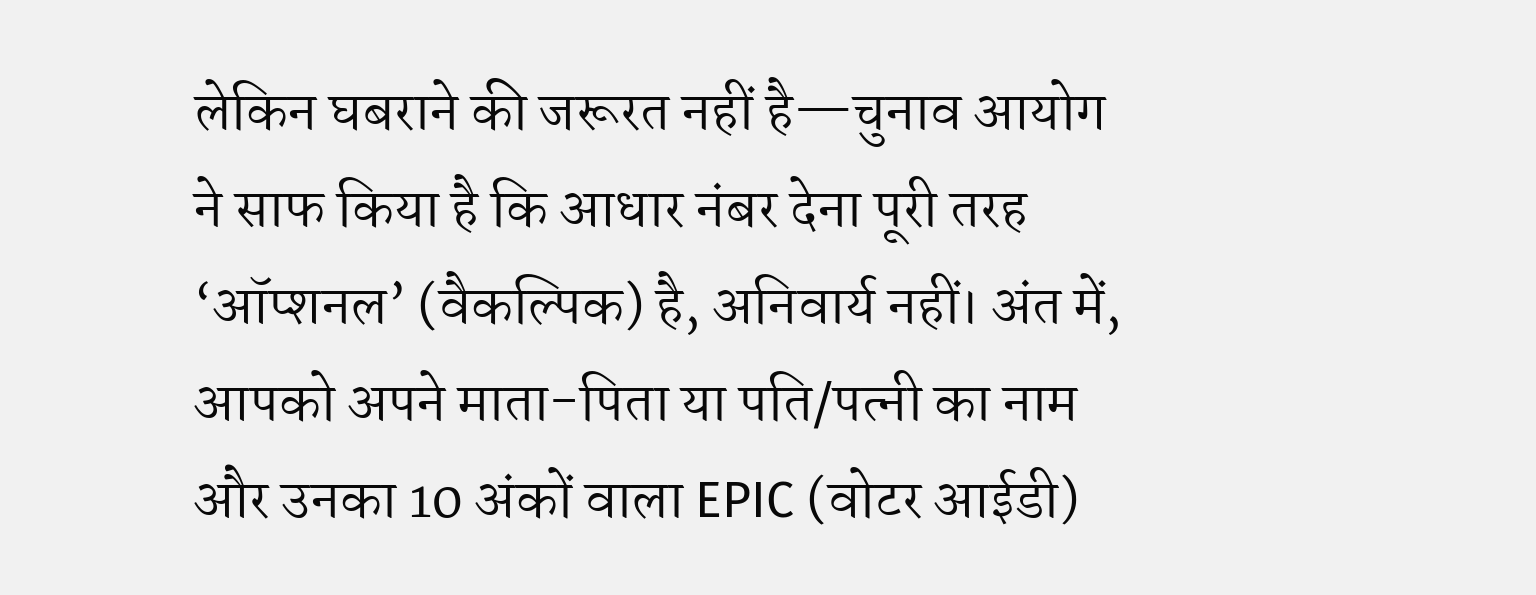लेकिन घबराने की जरूरत नहीं है—चुनाव आयोग ने साफ किया है कि आधार नंबर देना पूरी तरह ‘ऑप्शनल’ (वैकल्पिक) है, अनिवार्य नहीं। अंत में, आपको अपने माता-पिता या पति/पत्नी का नाम और उनका 10 अंकों वाला EPIC (वोटर आईडी)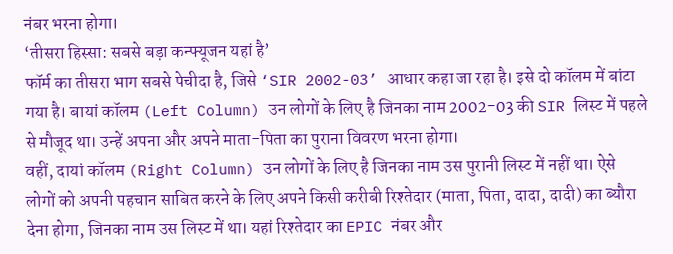नंबर भरना होगा।
‘तीसरा हिस्सा: सबसे बड़ा कन्फ्यूजन यहां है’
फॉर्म का तीसरा भाग सबसे पेचीदा है, जिसे ‘SIR 2002-03’ आधार कहा जा रहा है। इसे दो कॉलम में बांटा गया है। बायां कॉलम (Left Column) उन लोगों के लिए है जिनका नाम 2002-03 की SIR लिस्ट में पहले से मौजूद था। उन्हें अपना और अपने माता-पिता का पुराना विवरण भरना होगा।
वहीं, दायां कॉलम (Right Column) उन लोगों के लिए है जिनका नाम उस पुरानी लिस्ट में नहीं था। ऐसे लोगों को अपनी पहचान साबित करने के लिए अपने किसी करीबी रिश्तेदार (माता, पिता, दादा, दादी) का ब्यौरा देना होगा, जिनका नाम उस लिस्ट में था। यहां रिश्तेदार का EPIC नंबर और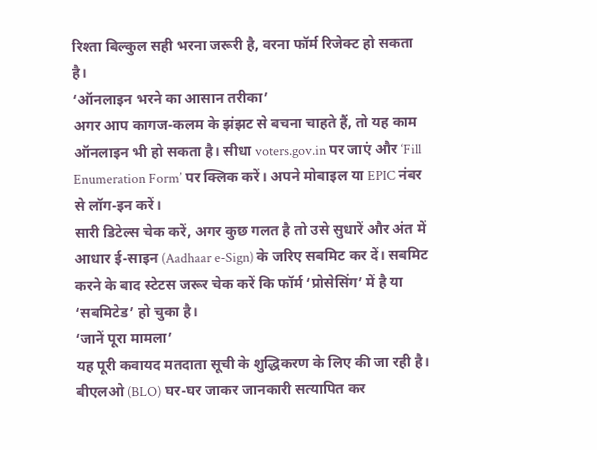रिश्ता बिल्कुल सही भरना जरूरी है, वरना फॉर्म रिजेक्ट हो सकता है।
‘ऑनलाइन भरने का आसान तरीका’
अगर आप कागज-कलम के झंझट से बचना चाहते हैं, तो यह काम ऑनलाइन भी हो सकता है। सीधा voters.gov.in पर जाएं और ‘Fill Enumeration Form’ पर क्लिक करें। अपने मोबाइल या EPIC नंबर से लॉग-इन करें।
सारी डिटेल्स चेक करें, अगर कुछ गलत है तो उसे सुधारें और अंत में आधार ई-साइन (Aadhaar e-Sign) के जरिए सबमिट कर दें। सबमिट करने के बाद स्टेटस जरूर चेक करें कि फॉर्म ‘प्रोसेसिंग’ में है या ‘सबमिटेड’ हो चुका है।
‘जानें पूरा मामला’
यह पूरी कवायद मतदाता सूची के शुद्धिकरण के लिए की जा रही है। बीएलओ (BLO) घर-घर जाकर जानकारी सत्यापित कर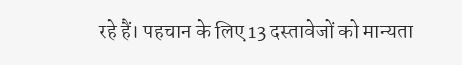रहे हैं। पहचान के लिए 13 दस्तावेजों को मान्यता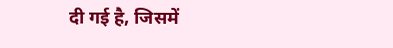दी गई है, जिसमें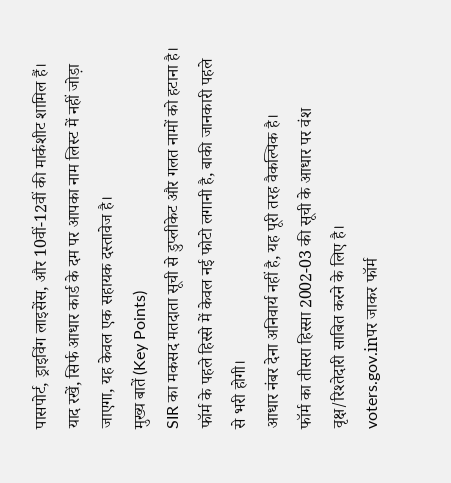पासपोर्ट, ड्राइविंग लाइसेंस, और 10वीं-12वीं की मार्कशीट शामिल हैं। याद रखें, सिर्फ आधार कार्ड के दम पर आपका नाम लिस्ट में नहीं जोड़ा जाएगा, यह केवल एक सहायक दस्तावेज है।
मुख्य बातें (Key Points)
SIR का मकसद मतदाता सूची से डुप्लीकेट और गलत नामों को हटाना है।
फॉर्म के पहले हिस्से में केवल नई फोटो लगानी है, बाकी जानकारी पहले से भरी होगी।
आधार नंबर देना अनिवार्य नहीं है, यह पूरी तरह वैकल्पिक है।
फॉर्म का तीसरा हिस्सा 2002-03 की सूची के आधार पर वंश वृक्ष/रिश्तेदारी साबित करने के लिए है।
voters.gov.inपर जाकर फॉर्म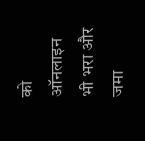को ऑनलाइन भी भरा और जमा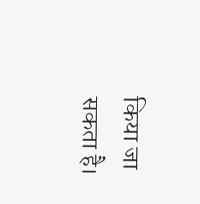किया जा सकता है।